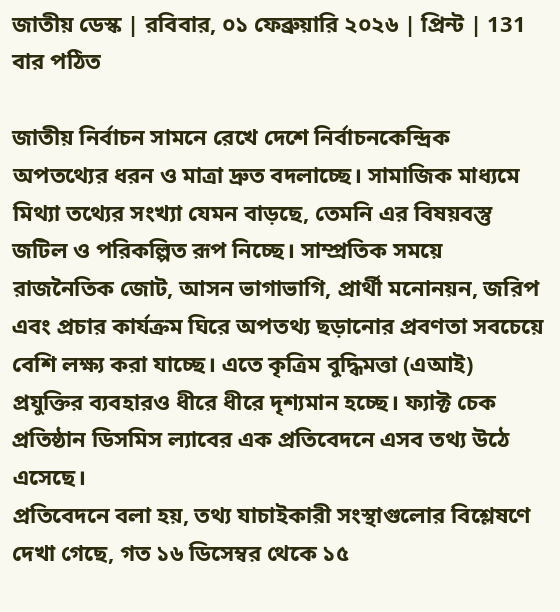জাতীয় ডেস্ক | রবিবার, ০১ ফেব্রুয়ারি ২০২৬ | প্রিন্ট | 131 বার পঠিত

জাতীয় নির্বাচন সামনে রেখে দেশে নির্বাচনকেন্দ্রিক অপতথ্যের ধরন ও মাত্রা দ্রুত বদলাচ্ছে। সামাজিক মাধ্যমে মিথ্যা তথ্যের সংখ্যা যেমন বাড়ছে, তেমনি এর বিষয়বস্তু জটিল ও পরিকল্পিত রূপ নিচ্ছে। সাম্প্রতিক সময়ে রাজনৈতিক জোট, আসন ভাগাভাগি, প্রার্থী মনোনয়ন, জরিপ এবং প্রচার কার্যক্রম ঘিরে অপতথ্য ছড়ানোর প্রবণতা সবচেয়ে বেশি লক্ষ্য করা যাচ্ছে। এতে কৃত্রিম বুদ্ধিমত্তা (এআই) প্রযুক্তির ব্যবহারও ধীরে ধীরে দৃশ্যমান হচ্ছে। ফ্যাক্ট চেক প্রতিষ্ঠান ডিসমিস ল্যাবের এক প্রতিবেদনে এসব তথ্য উঠে এসেছে।
প্রতিবেদনে বলা হয়, তথ্য যাচাইকারী সংস্থাগুলোর বিশ্লেষণে দেখা গেছে, গত ১৬ ডিসেম্বর থেকে ১৫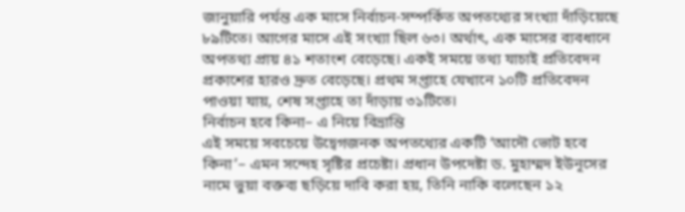জানুয়ারি পর্যন্ত এক মাসে নির্বাচন-সম্পর্কিত অপতথ্যের সংখ্যা দাঁড়িয়েছে ৮৯টিতে। আগের মাসে এই সংখ্যা ছিল ৬৩। অর্থাৎ, এক মাসের ব্যবধানে অপতথ্য প্রায় ৪১ শতাংশ বেড়েছে। একই সময়ে তথ্য যাচাই প্রতিবেদন প্রকাশের হারও দ্রুত বেড়েছে। প্রথম সপ্তাহে যেখানে ১০টি প্রতিবেদন পাওয়া যায়, শেষ সপ্তাহে তা দাঁড়ায় ৩১টিতে।
নির্বাচন হবে কিনা– এ নিয়ে বিভ্রান্তি
এই সময়ে সবচেয়ে উদ্বেগজনক অপতথ্যের একটি ‘আদৌ ভোট হবে কিনা’– এমন সন্দেহ সৃষ্টির প্রচেষ্টা। প্রধান উপদেষ্টা ড. মুহাম্মদ ইউনূসের নামে ভুয়া বক্তব্য ছড়িয়ে দাবি করা হয়, তিনি নাকি বলেছেন ১২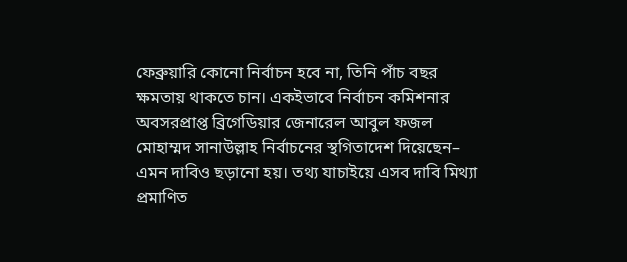ফেব্রুয়ারি কোনো নির্বাচন হবে না, তিনি পাঁচ বছর ক্ষমতায় থাকতে চান। একইভাবে নির্বাচন কমিশনার অবসরপ্রাপ্ত ব্রিগেডিয়ার জেনারেল আবুল ফজল মোহাম্মদ সানাউল্লাহ নির্বাচনের স্থগিতাদেশ দিয়েছেন– এমন দাবিও ছড়ানো হয়। তথ্য যাচাইয়ে এসব দাবি মিথ্যা প্রমাণিত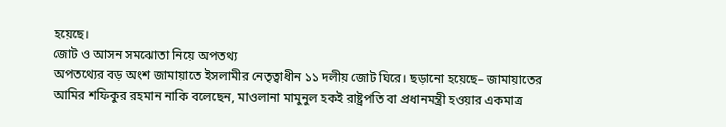হয়েছে।
জোট ও আসন সমঝোতা নিয়ে অপতথ্য
অপতথ্যের বড় অংশ জামায়াতে ইসলামীর নেতৃত্বাধীন ১১ দলীয় জোট ঘিরে। ছড়ানো হয়েছে– জামায়াতের আমির শফিকুর রহমান নাকি বলেছেন, মাওলানা মামুনুল হকই রাষ্ট্রপতি বা প্রধানমন্ত্রী হওয়ার একমাত্র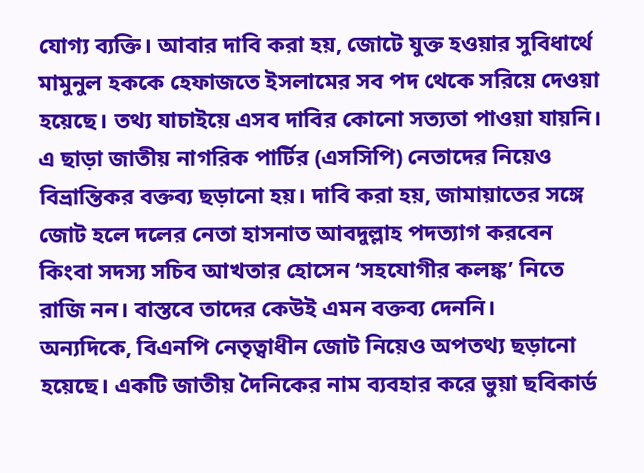যোগ্য ব্যক্তি। আবার দাবি করা হয়, জোটে যুক্ত হওয়ার সুবিধার্থে মামুনুল হককে হেফাজতে ইসলামের সব পদ থেকে সরিয়ে দেওয়া হয়েছে। তথ্য যাচাইয়ে এসব দাবির কোনো সত্যতা পাওয়া যায়নি।
এ ছাড়া জাতীয় নাগরিক পার্টির (এসসিপি) নেতাদের নিয়েও বিভ্রান্তিকর বক্তব্য ছড়ানো হয়। দাবি করা হয়, জামায়াতের সঙ্গে জোট হলে দলের নেতা হাসনাত আবদুল্লাহ পদত্যাগ করবেন কিংবা সদস্য সচিব আখতার হোসেন ‘সহযোগীর কলঙ্ক’ নিতে রাজি নন। বাস্তবে তাদের কেউই এমন বক্তব্য দেননি।
অন্যদিকে, বিএনপি নেতৃত্বাধীন জোট নিয়েও অপতথ্য ছড়ানো হয়েছে। একটি জাতীয় দৈনিকের নাম ব্যবহার করে ভুয়া ছবিকার্ড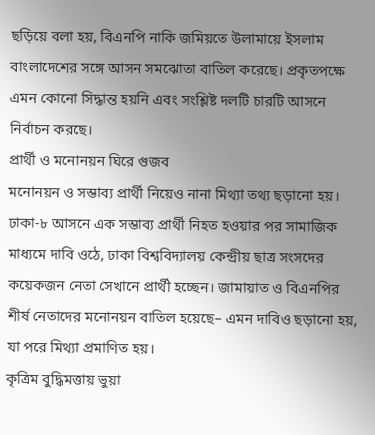ছড়িয়ে বলা হয়, বিএনপি নাকি জমিয়তে উলামায়ে ইসলাম বাংলাদেশের সঙ্গে আসন সমঝোতা বাতিল করেছে। প্রকৃতপক্ষে এমন কোনো সিদ্ধান্ত হয়নি এবং সংশ্লিষ্ট দলটি চারটি আসনে নির্বাচন করছে।
প্রার্থী ও মনোনয়ন ঘিরে গুজব
মনোনয়ন ও সম্ভাব্য প্রার্থী নিয়েও নানা মিথ্যা তথ্য ছড়ানো হয়। ঢাকা-৮ আসনে এক সম্ভাব্য প্রার্থী নিহত হওয়ার পর সামাজিক মাধ্যমে দাবি ওঠে, ঢাকা বিশ্ববিদ্যালয় কেন্দ্রীয় ছাত্র সংসদের কয়েকজন নেতা সেখানে প্রার্থী হচ্ছেন। জামায়াত ও বিএনপির শীর্ষ নেতাদের মনোনয়ন বাতিল হয়েছে– এমন দাবিও ছড়ানো হয়, যা পরে মিথ্যা প্রমাণিত হয়।
কৃত্রিম বুদ্ধিমত্তায় ভুয়া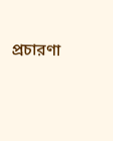প্রচারণা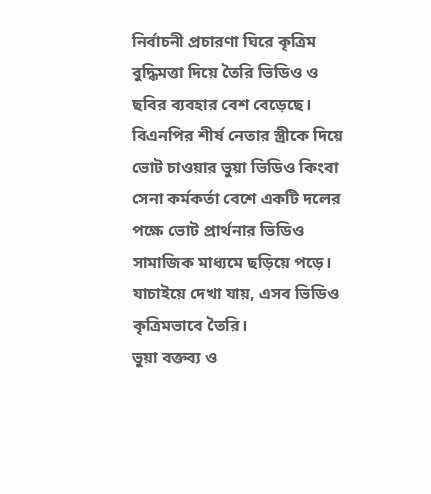নির্বাচনী প্রচারণা ঘিরে কৃত্রিম বুদ্ধিমত্তা দিয়ে তৈরি ভিডিও ও ছবির ব্যবহার বেশ বেড়েছে। বিএনপির শীর্ষ নেতার স্ত্রীকে দিয়ে ভোট চাওয়ার ভুয়া ভিডিও কিংবা সেনা কর্মকর্তা বেশে একটি দলের পক্ষে ভোট প্রার্থনার ভিডিও সামাজিক মাধ্যমে ছড়িয়ে পড়ে। যাচাইয়ে দেখা যায়, এসব ভিডিও কৃত্রিমভাবে তৈরি।
ভুয়া বক্তব্য ও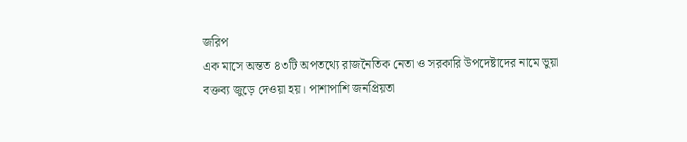জরিপ
এক মাসে অন্তত ৪৩টি অপতথ্যে রাজনৈতিক নেতা ও সরকারি উপদেষ্টাদের নামে ভুয়া বক্তব্য জুড়ে দেওয়া হয়। পাশাপাশি জনপ্রিয়তা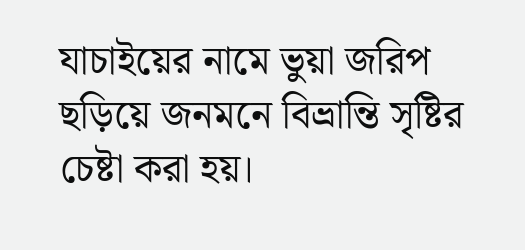যাচাইয়ের নামে ভুয়া জরিপ ছড়িয়ে জনমনে বিভ্রান্তি সৃষ্টির চেষ্টা করা হয়।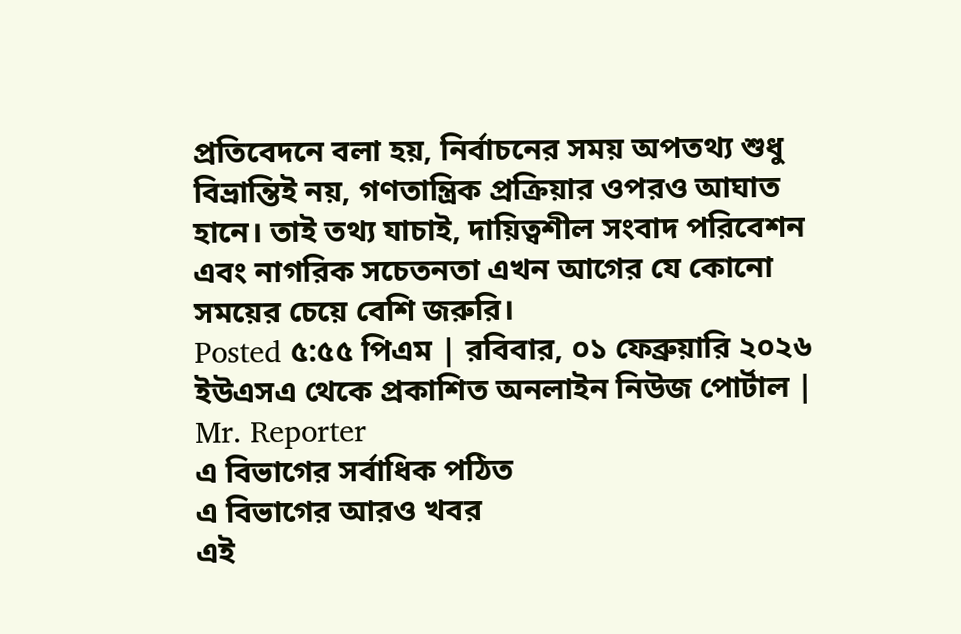প্রতিবেদনে বলা হয়, নির্বাচনের সময় অপতথ্য শুধু বিভ্রান্তিই নয়, গণতান্ত্রিক প্রক্রিয়ার ওপরও আঘাত হানে। তাই তথ্য যাচাই, দায়িত্বশীল সংবাদ পরিবেশন এবং নাগরিক সচেতনতা এখন আগের যে কোনো সময়ের চেয়ে বেশি জরুরি।
Posted ৫:৫৫ পিএম | রবিবার, ০১ ফেব্রুয়ারি ২০২৬
ইউএসএ থেকে প্রকাশিত অনলাইন নিউজ পোর্টাল | Mr. Reporter
এ বিভাগের সর্বাধিক পঠিত
এ বিভাগের আরও খবর
এই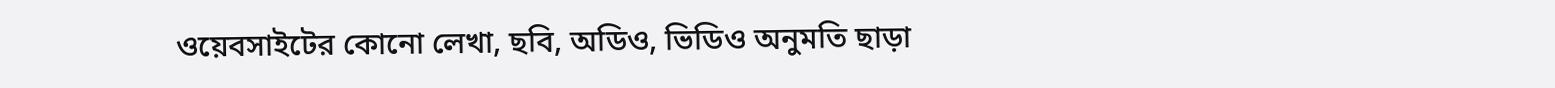ওয়েবসাইটের কোনো লেখা, ছবি, অডিও, ভিডিও অনুমতি ছাড়া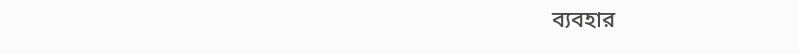ব্যবহার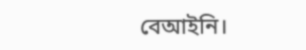বেআইনি।